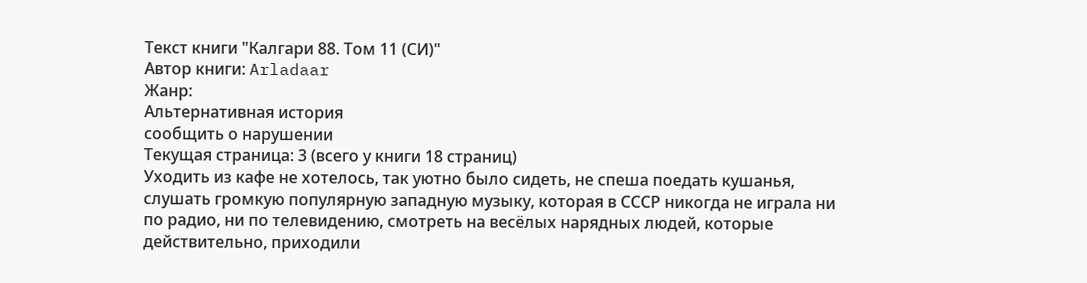Текст книги "Калгари 88. Том 11 (СИ)"
Автор книги: Arladaar
Жанр:
Альтернативная история
сообщить о нарушении
Текущая страница: 3 (всего у книги 18 страниц)
Уходить из кафе не хотелось, так уютно было сидеть, не спеша поедать кушанья, слушать громкую популярную западную музыку, которая в СССР никогда не играла ни по радио, ни по телевидению, смотреть на весёлых нарядных людей, которые действительно, приходили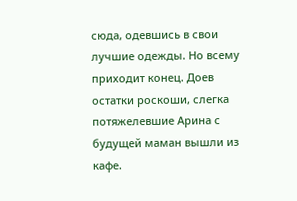сюда, одевшись в свои лучшие одежды. Но всему приходит конец. Доев остатки роскоши, слегка потяжелевшие Арина с будущей маман вышли из кафе.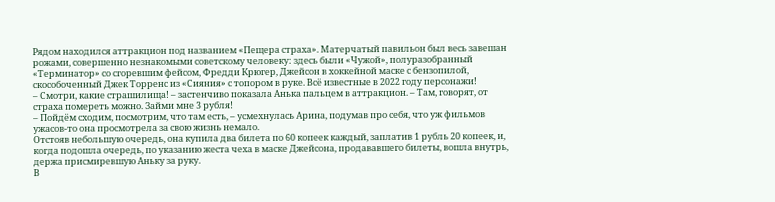Рядом находился аттракцион под названием «Пещера страха». Матерчатый павильон был весь завешан рожами, совершенно незнакомыми советскому человеку: здесь были «Чужой», полуразобранный «Терминатор» со сгоревшим фейсом, Фредди Крюгер, Джейсон в хоккейной маске с бензопилой, скособоченный Джек Торренс из «Сияния» с топором в руке. Всё известные в 2022 году персонажи!
– Смотри, какие страшилища! – застенчиво показала Анька пальцем в аттракцион. – Там, говорят, от страха помереть можно. Займи мне 3 рубля!
– Пойдём сходим, посмотрим, что там есть, – усмехнулась Арина, подумав про себя, что уж фильмов ужасов-то она просмотрела за свою жизнь немало.
Отстояв небольшую очередь, она купила два билета по 60 копеек каждый, заплатив 1 рубль 20 копеек, и, когда подошла очередь, по указанию жеста чеха в маске Джейсона, продававшего билеты, вошла внутрь, держа присмиревшую Аньку за руку.
В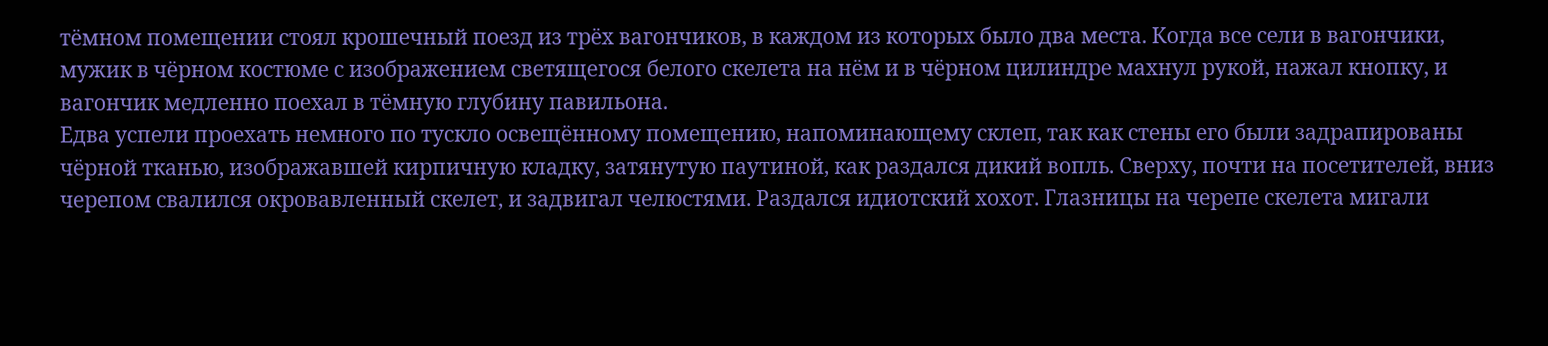тёмном помещении стоял крошечный поезд из трёх вагончиков, в каждом из которых было два места. Когда все сели в вагончики, мужик в чёрном костюме с изображением светящегося белого скелета на нём и в чёрном цилиндре махнул рукой, нажал кнопку, и вагончик медленно поехал в тёмную глубину павильона.
Едва успели проехать немного по тускло освещённому помещению, напоминающему склеп, так как стены его были задрапированы чёрной тканью, изображавшей кирпичную кладку, затянутую паутиной, как раздался дикий вопль. Сверху, почти на посетителей, вниз черепом свалился окровавленный скелет, и задвигал челюстями. Раздался идиотский хохот. Глазницы на черепе скелета мигали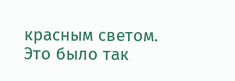красным светом. Это было так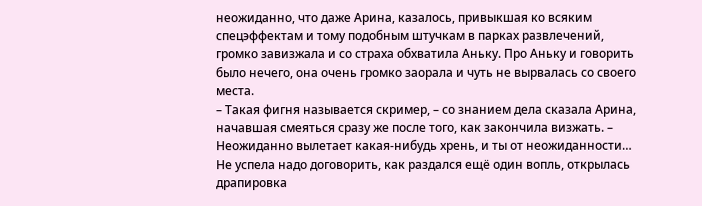неожиданно, что даже Арина, казалось, привыкшая ко всяким спецэффектам и тому подобным штучкам в парках развлечений, громко завизжала и со страха обхватила Аньку. Про Аньку и говорить было нечего, она очень громко заорала и чуть не вырвалась со своего места.
– Такая фигня называется скример, – со знанием дела сказала Арина, начавшая смеяться сразу же после того, как закончила визжать. – Неожиданно вылетает какая-нибудь хрень, и ты от неожиданности…
Не успела надо договорить, как раздался ещё один вопль, открылась драпировка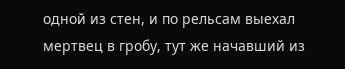одной из стен, и по рельсам выехал мертвец в гробу, тут же начавший из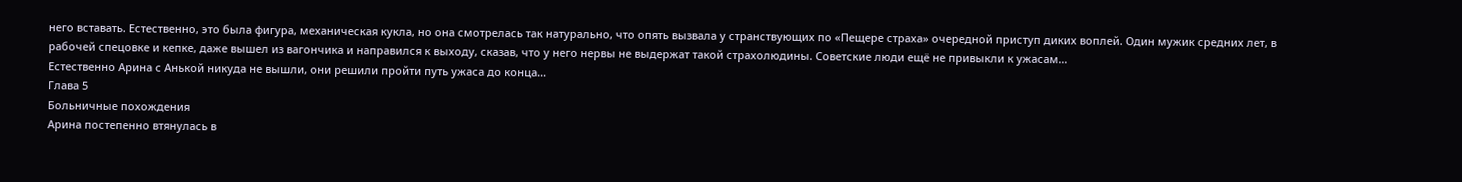него вставать. Естественно, это была фигура, механическая кукла, но она смотрелась так натурально, что опять вызвала у странствующих по «Пещере страха» очередной приступ диких воплей. Один мужик средних лет, в рабочей спецовке и кепке, даже вышел из вагончика и направился к выходу, сказав, что у него нервы не выдержат такой страхолюдины. Советские люди ещё не привыкли к ужасам…
Естественно Арина с Анькой никуда не вышли, они решили пройти путь ужаса до конца…
Глава 5
Больничные похождения
Арина постепенно втянулась в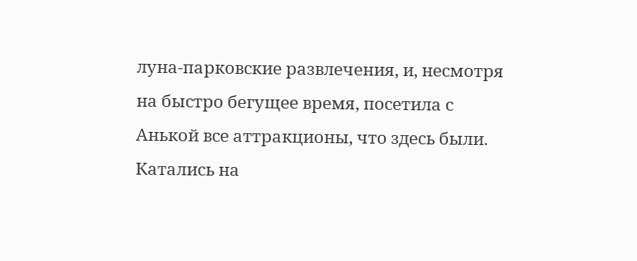луна-парковские развлечения, и, несмотря на быстро бегущее время, посетила с Анькой все аттракционы, что здесь были. Катались на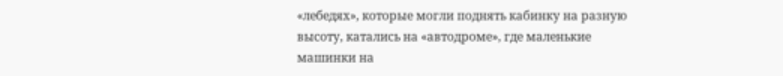«лебедях», которые могли поднять кабинку на разную высоту, катались на «автодроме», где маленькие машинки на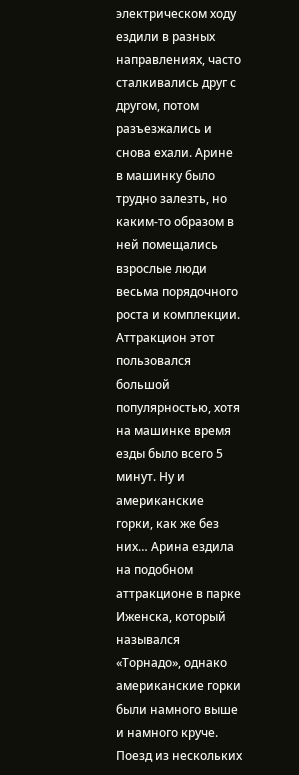электрическом ходу ездили в разных направлениях, часто сталкивались друг с другом, потом разъезжались и снова ехали. Арине в машинку было трудно залезть, но каким-то образом в ней помещались взрослые люди весьма порядочного роста и комплекции. Аттракцион этот пользовался большой популярностью, хотя на машинке время езды было всего 5 минут. Ну и американские горки, как же без них… Арина ездила на подобном аттракционе в парке Иженска, который назывался «Торнадо», однако американские горки были намного выше и намного круче. Поезд из нескольких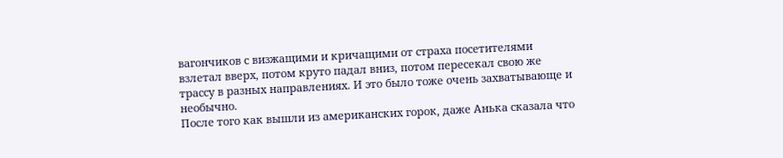вагончиков с визжащими и кричащими от страха посетителями взлетал вверх, потом круто падал вниз, потом пересекал свою же трассу в разных направлениях. И это было тоже очень захватывающе и необычно.
После того как вышли из американских горок, даже Анька сказала что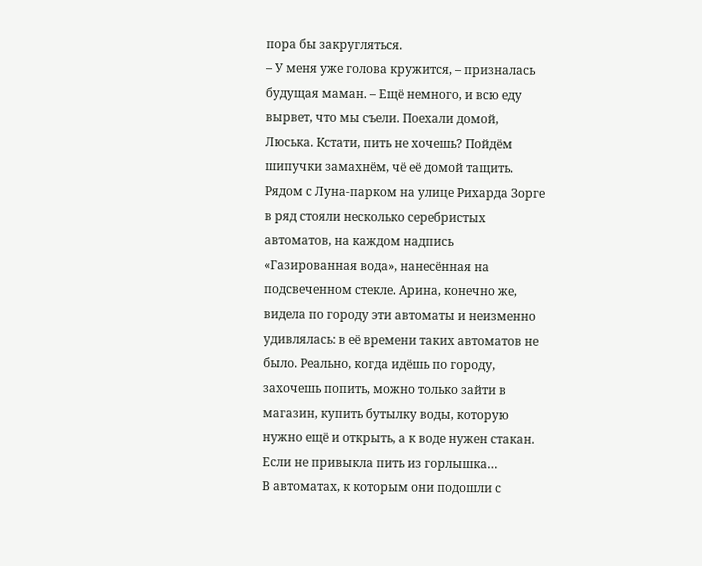пора бы закругляться.
– У меня уже голова кружится, – призналась будущая маман. – Ещё немного, и всю еду вырвет, что мы съели. Поехали домой, Люська. Кстати, пить не хочешь? Пойдём шипучки замахнём, чё её домой тащить.
Рядом с Луна-парком на улице Рихарда Зорге в ряд стояли несколько серебристых автоматов, на каждом надпись «Газированная вода», нанесённая на подсвеченном стекле. Арина, конечно же, видела по городу эти автоматы и неизменно удивлялась: в её времени таких автоматов не было. Реально, когда идёшь по городу, захочешь попить, можно только зайти в магазин, купить бутылку воды, которую нужно ещё и открыть, а к воде нужен стакан. Если не привыкла пить из горлышка…
В автоматах, к которым они подошли с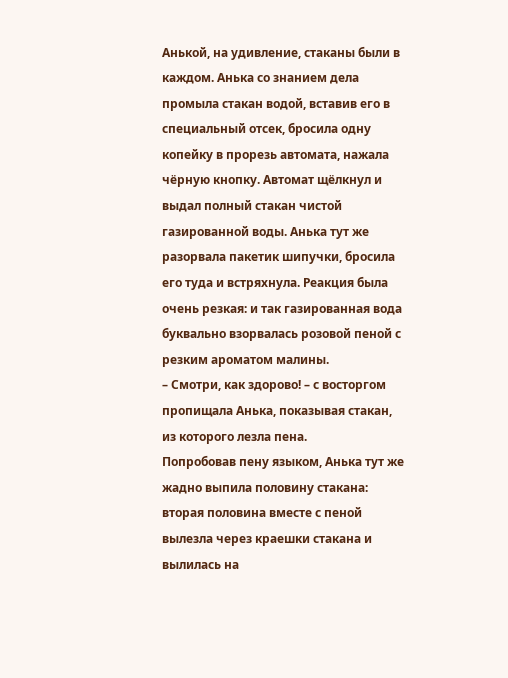Анькой, на удивление, стаканы были в каждом. Анька со знанием дела промыла стакан водой, вставив его в специальный отсек, бросила одну копейку в прорезь автомата, нажала чёрную кнопку. Автомат щёлкнул и выдал полный стакан чистой газированной воды. Анька тут же разорвала пакетик шипучки, бросила его туда и встряхнула. Реакция была очень резкая: и так газированная вода буквально взорвалась розовой пеной с резким ароматом малины.
– Смотри, как здорово! – с восторгом пропищала Анька, показывая стакан, из которого лезла пена.
Попробовав пену языком, Анька тут же жадно выпила половину стакана: вторая половина вместе с пеной вылезла через краешки стакана и вылилась на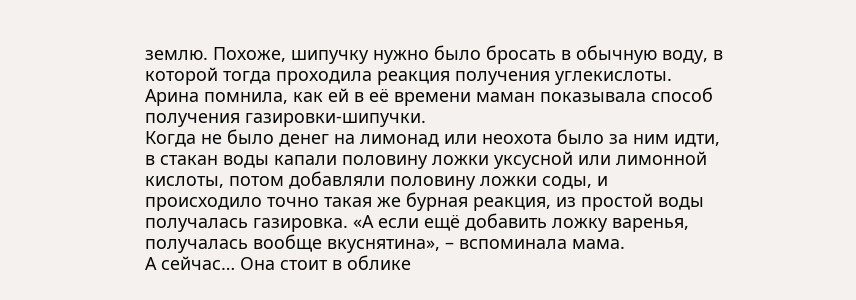землю. Похоже, шипучку нужно было бросать в обычную воду, в которой тогда проходила реакция получения углекислоты. Арина помнила, как ей в её времени маман показывала способ получения газировки-шипучки.
Когда не было денег на лимонад или неохота было за ним идти, в стакан воды капали половину ложки уксусной или лимонной кислоты, потом добавляли половину ложки соды, и происходило точно такая же бурная реакция, из простой воды получалась газировка. «А если ещё добавить ложку варенья, получалась вообще вкуснятина», – вспоминала мама.
А сейчас… Она стоит в облике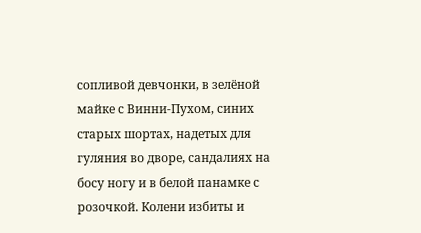сопливой девчонки, в зелёной майке с Винни-Пухом, синих старых шортах, надетых для гуляния во дворе, сандалиях на босу ногу и в белой панамке с розочкой. Колени избиты и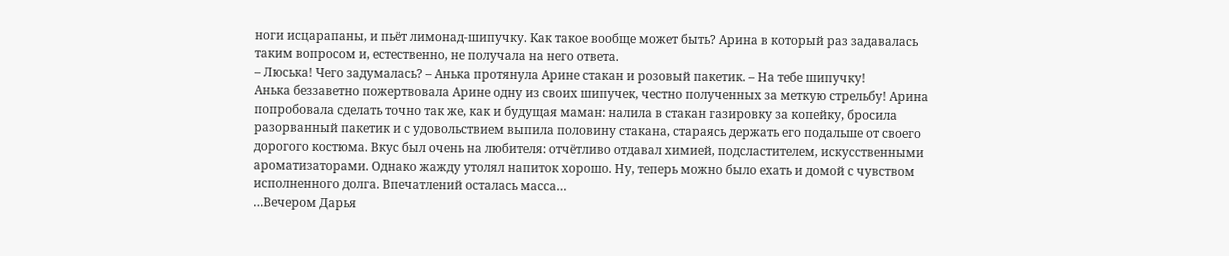ноги исцарапаны, и пьёт лимонад-шипучку. Как такое вообще может быть? Арина в который раз задавалась таким вопросом и, естественно, не получала на него ответа.
– Люська! Чего задумалась? – Анька протянула Арине стакан и розовый пакетик. – На тебе шипучку!
Анька беззаветно пожертвовала Арине одну из своих шипучек, честно полученных за меткую стрельбу! Арина попробовала сделать точно так же, как и будущая маман: налила в стакан газировку за копейку, бросила разорванный пакетик и с удовольствием выпила половину стакана, стараясь держать его подальше от своего дорогого костюма. Вкус был очень на любителя: отчётливо отдавал химией, подсластителем, искусственными ароматизаторами. Однако жажду утолял напиток хорошо. Ну, теперь можно было ехать и домой с чувством исполненного долга. Впечатлений осталась масса…
…Вечером Дарья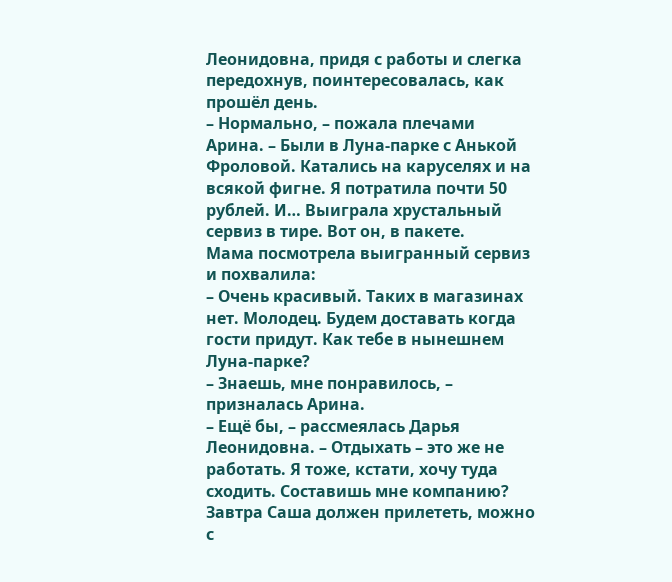Леонидовна, придя с работы и слегка передохнув, поинтересовалась, как прошёл день.
– Нормально, – пожала плечами Арина. – Были в Луна-парке с Анькой Фроловой. Катались на каруселях и на всякой фигне. Я потратила почти 50 рублей. И… Выиграла хрустальный сервиз в тире. Вот он, в пакете.
Мама посмотрела выигранный сервиз и похвалила:
– Очень красивый. Таких в магазинах нет. Молодец. Будем доставать когда гости придут. Как тебе в нынешнем Луна-парке?
– Знаешь, мне понравилось, – призналась Арина.
– Ещё бы, – рассмеялась Дарья Леонидовна. – Отдыхать – это же не работать. Я тоже, кстати, хочу туда сходить. Составишь мне компанию? Завтра Саша должен прилететь, можно с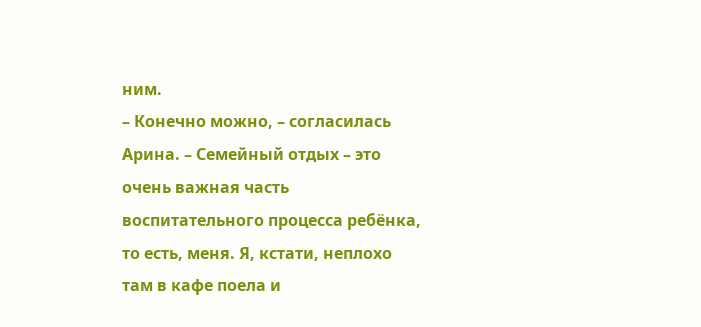ним.
– Конечно можно, – согласилась Арина. – Семейный отдых – это очень важная часть воспитательного процесса ребёнка, то есть, меня. Я, кстати, неплохо там в кафе поела и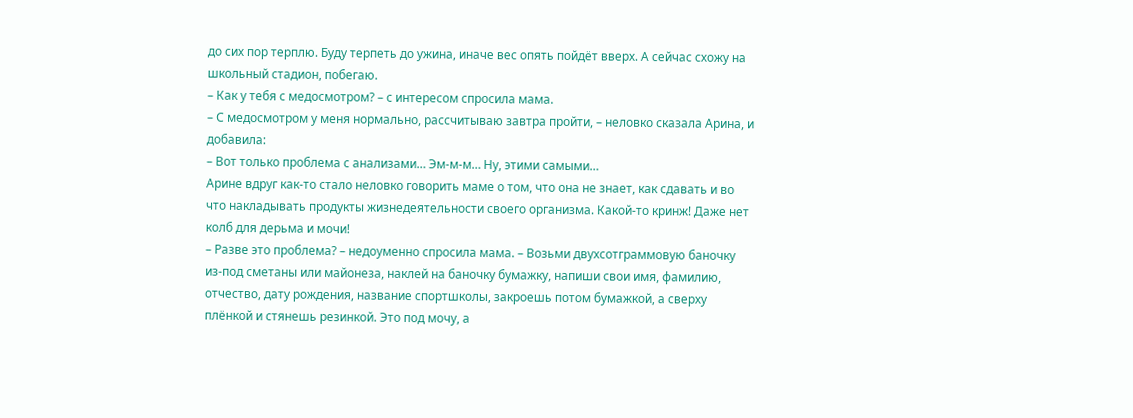до сих пор терплю. Буду терпеть до ужина, иначе вес опять пойдёт вверх. А сейчас схожу на школьный стадион, побегаю.
– Как у тебя с медосмотром? – с интересом спросила мама.
– С медосмотром у меня нормально, рассчитываю завтра пройти, – неловко сказала Арина, и добавила:
– Вот только проблема с анализами… Эм-м-м… Ну, этими самыми…
Арине вдруг как-то стало неловко говорить маме о том, что она не знает, как сдавать и во что накладывать продукты жизнедеятельности своего организма. Какой-то кринж! Даже нет колб для дерьма и мочи!
– Разве это проблема? – недоуменно спросила мама. – Возьми двухсотграммовую баночку из-под сметаны или майонеза, наклей на баночку бумажку, напиши свои имя, фамилию, отчество, дату рождения, название спортшколы, закроешь потом бумажкой, а сверху плёнкой и стянешь резинкой. Это под мочу, а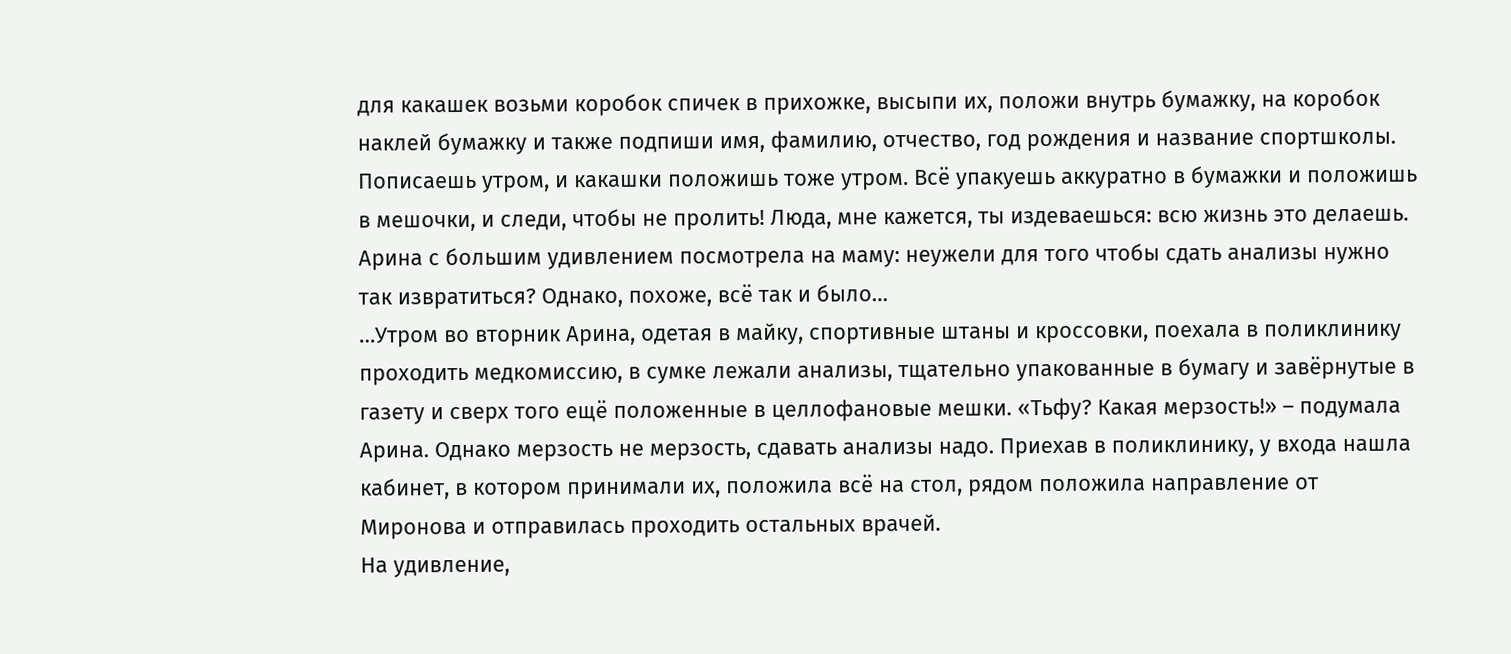для какашек возьми коробок спичек в прихожке, высыпи их, положи внутрь бумажку, на коробок наклей бумажку и также подпиши имя, фамилию, отчество, год рождения и название спортшколы. Пописаешь утром, и какашки положишь тоже утром. Всё упакуешь аккуратно в бумажки и положишь в мешочки, и следи, чтобы не пролить! Люда, мне кажется, ты издеваешься: всю жизнь это делаешь.
Арина с большим удивлением посмотрела на маму: неужели для того чтобы сдать анализы нужно так извратиться? Однако, похоже, всё так и было…
…Утром во вторник Арина, одетая в майку, спортивные штаны и кроссовки, поехала в поликлинику проходить медкомиссию, в сумке лежали анализы, тщательно упакованные в бумагу и завёрнутые в газету и сверх того ещё положенные в целлофановые мешки. «Тьфу? Какая мерзость!» – подумала Арина. Однако мерзость не мерзость, сдавать анализы надо. Приехав в поликлинику, у входа нашла кабинет, в котором принимали их, положила всё на стол, рядом положила направление от Миронова и отправилась проходить остальных врачей.
На удивление,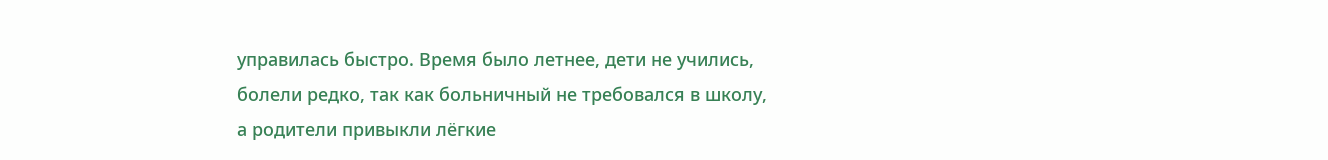управилась быстро. Время было летнее, дети не учились, болели редко, так как больничный не требовался в школу, а родители привыкли лёгкие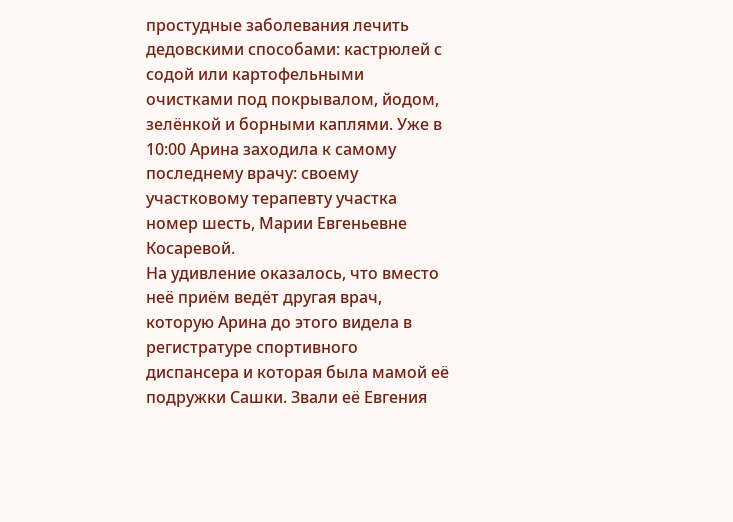простудные заболевания лечить дедовскими способами: кастрюлей с содой или картофельными очистками под покрывалом, йодом, зелёнкой и борными каплями. Уже в 10:00 Арина заходила к самому последнему врачу: своему участковому терапевту участка номер шесть, Марии Евгеньевне Косаревой.
На удивление оказалось, что вместо неё приём ведёт другая врач, которую Арина до этого видела в регистратуре спортивного диспансера и которая была мамой её подружки Сашки. Звали её Евгения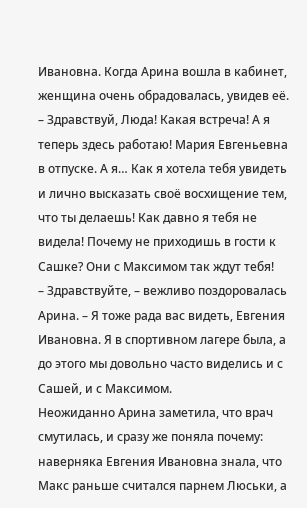Ивановна. Когда Арина вошла в кабинет, женщина очень обрадовалась, увидев её.
– Здравствуй, Люда! Какая встреча! А я теперь здесь работаю! Мария Евгеньевна в отпуске. А я… Как я хотела тебя увидеть и лично высказать своё восхищение тем, что ты делаешь! Как давно я тебя не видела! Почему не приходишь в гости к Сашке? Они с Максимом так ждут тебя!
– Здравствуйте, – вежливо поздоровалась Арина. – Я тоже рада вас видеть, Евгения Ивановна. Я в спортивном лагере была, а до этого мы довольно часто виделись и с Сашей, и с Максимом.
Неожиданно Арина заметила, что врач смутилась, и сразу же поняла почему: наверняка Евгения Ивановна знала, что Макс раньше считался парнем Люськи, а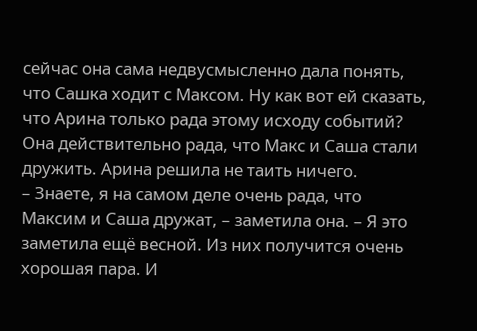сейчас она сама недвусмысленно дала понять, что Сашка ходит с Максом. Ну как вот ей сказать, что Арина только рада этому исходу событий? Она действительно рада, что Макс и Саша стали дружить. Арина решила не таить ничего.
– Знаете, я на самом деле очень рада, что Максим и Саша дружат, – заметила она. – Я это заметила ещё весной. Из них получится очень хорошая пара. И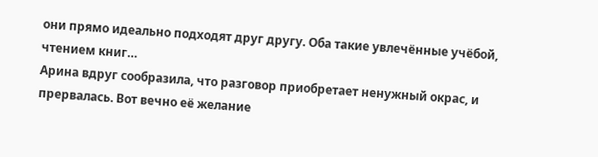они прямо идеально подходят друг другу. Оба такие увлечённые учёбой, чтением книг…
Арина вдруг сообразила, что разговор приобретает ненужный окрас, и прервалась. Вот вечно её желание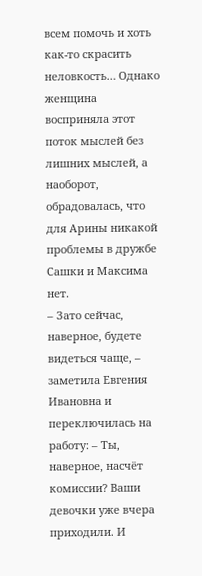всем помочь и хоть как-то скрасить неловкость… Однако женщина восприняла этот поток мыслей без лишних мыслей, а наоборот, обрадовалась, что для Арины никакой проблемы в дружбе Сашки и Максима нет.
– Зато сейчас, наверное, будете видеться чаще, – заметила Евгения Ивановна и переключилась на работу: – Ты, наверное, насчёт комиссии? Ваши девочки уже вчера приходили. И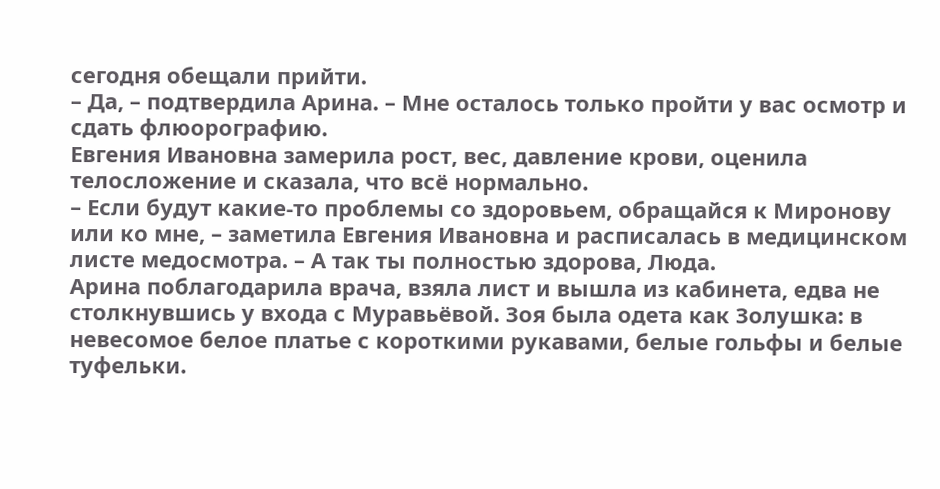сегодня обещали прийти.
– Да, – подтвердила Арина. – Мне осталось только пройти у вас осмотр и сдать флюорографию.
Евгения Ивановна замерила рост, вес, давление крови, оценила телосложение и сказала, что всё нормально.
– Если будут какие-то проблемы со здоровьем, обращайся к Миронову или ко мне, – заметила Евгения Ивановна и расписалась в медицинском листе медосмотра. – А так ты полностью здорова, Люда.
Арина поблагодарила врача, взяла лист и вышла из кабинета, едва не столкнувшись у входа с Муравьёвой. Зоя была одета как Золушка: в невесомое белое платье с короткими рукавами, белые гольфы и белые туфельки.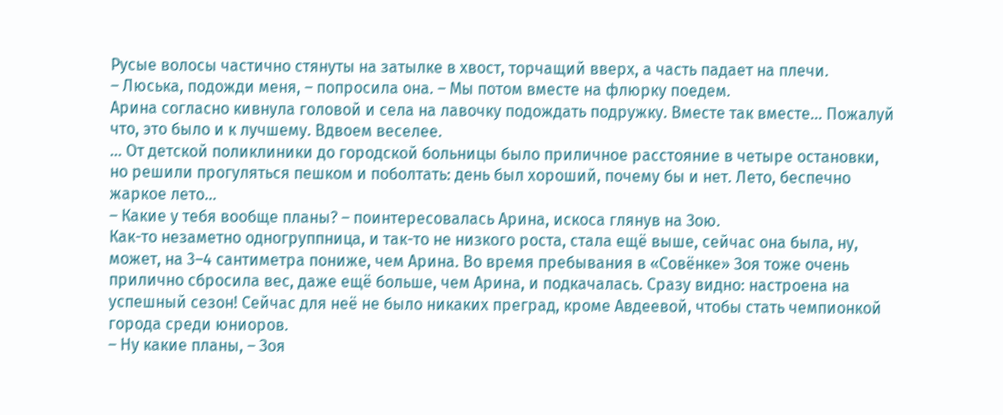Русые волосы частично стянуты на затылке в хвост, торчащий вверх, а часть падает на плечи.
– Люська, подожди меня, – попросила она. – Мы потом вместе на флюрку поедем.
Арина согласно кивнула головой и села на лавочку подождать подружку. Вместе так вместе… Пожалуй что, это было и к лучшему. Вдвоем веселее.
… От детской поликлиники до городской больницы было приличное расстояние в четыре остановки, но решили прогуляться пешком и поболтать: день был хороший, почему бы и нет. Лето, беспечно жаркое лето…
– Какие у тебя вообще планы? – поинтересовалась Арина, искоса глянув на Зою.
Как-то незаметно одногруппница, и так-то не низкого роста, стала ещё выше, сейчас она была, ну, может, на 3–4 сантиметра пониже, чем Арина. Во время пребывания в «Совёнке» Зоя тоже очень прилично сбросила вес, даже ещё больше, чем Арина, и подкачалась. Сразу видно: настроена на успешный сезон! Сейчас для неё не было никаких преград, кроме Авдеевой, чтобы стать чемпионкой города среди юниоров.
– Ну какие планы, – Зоя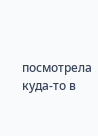посмотрела куда-то в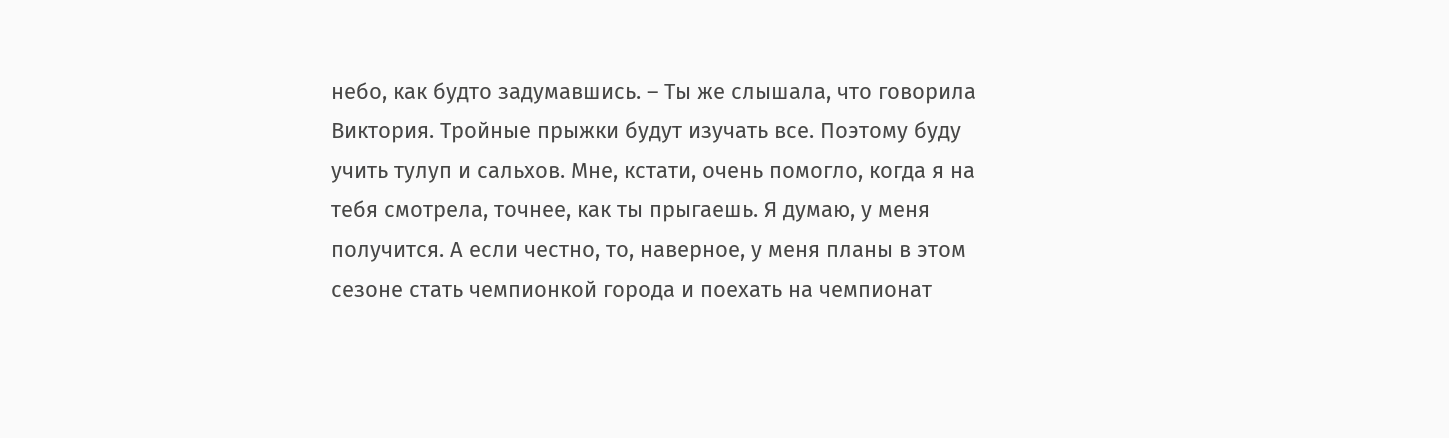небо, как будто задумавшись. – Ты же слышала, что говорила Виктория. Тройные прыжки будут изучать все. Поэтому буду учить тулуп и сальхов. Мне, кстати, очень помогло, когда я на тебя смотрела, точнее, как ты прыгаешь. Я думаю, у меня получится. А если честно, то, наверное, у меня планы в этом сезоне стать чемпионкой города и поехать на чемпионат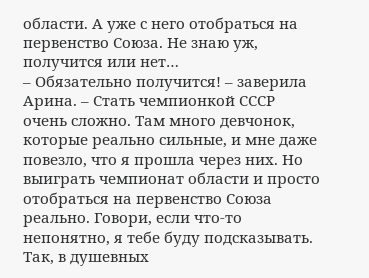области. А уже с него отобраться на первенство Союза. Не знаю уж, получится или нет…
– Обязательно получится! – заверила Арина. – Стать чемпионкой СССР очень сложно. Там много девчонок, которые реально сильные, и мне даже повезло, что я прошла через них. Но выиграть чемпионат области и просто отобраться на первенство Союза реально. Говори, если что-то непонятно, я тебе буду подсказывать.
Так, в душевных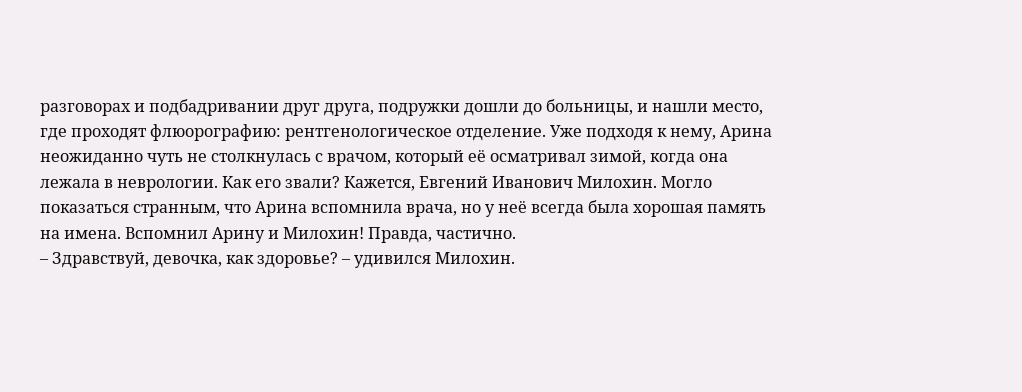разговорах и подбадривании друг друга, подружки дошли до больницы, и нашли место, где проходят флюорографию: рентгенологическое отделение. Уже подходя к нему, Арина неожиданно чуть не столкнулась с врачом, который её осматривал зимой, когда она лежала в неврологии. Как его звали? Кажется, Евгений Иванович Милохин. Могло показаться странным, что Арина вспомнила врача, но у неё всегда была хорошая память на имена. Вспомнил Арину и Милохин! Правда, частично.
– Здравствуй, девочка, как здоровье? – удивился Милохин.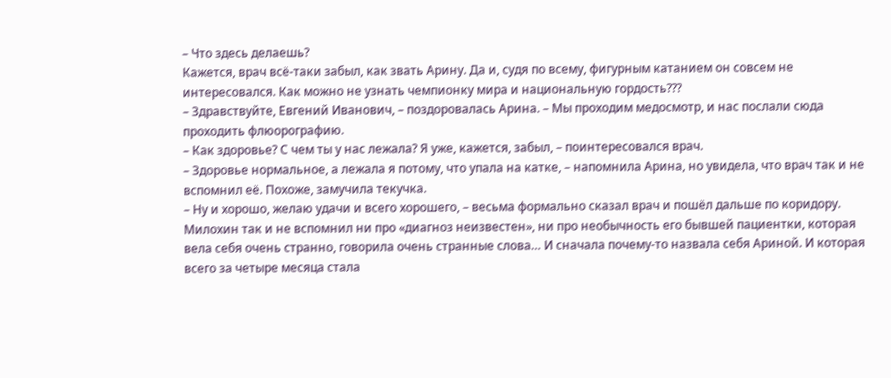– Что здесь делаешь?
Кажется, врач всё-таки забыл, как звать Арину. Да и, судя по всему, фигурным катанием он совсем не интересовался. Как можно не узнать чемпионку мира и национальную гордость???
– Здравствуйте, Евгений Иванович, – поздоровалась Арина. – Мы проходим медосмотр, и нас послали сюда проходить флюорографию.
– Как здоровье? С чем ты у нас лежала? Я уже, кажется, забыл, – поинтересовался врач.
– Здоровье нормальное, а лежала я потому, что упала на катке, – напомнила Арина, но увидела, что врач так и не вспомнил её. Похоже, замучила текучка.
– Ну и хорошо, желаю удачи и всего хорошего, – весьма формально сказал врач и пошёл дальше по коридору.
Милохин так и не вспомнил ни про «диагноз неизвестен», ни про необычность его бывшей пациентки, которая вела себя очень странно, говорила очень странные слова… И сначала почему-то назвала себя Ариной. И которая всего за четыре месяца стала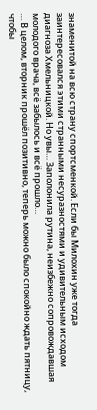знаменитой на всю страну спортсменкой. Если бы Милохин уже тогда заинтересовался этими странными несуразностями и удивительным исходом диагноза Хмельницкой. Но увы… Заполонила рутина, неизбежно сопровождавшая молодого врача, всё забылось и всё прошло…
… В целом, вторник прошёл позитивно, теперь можно было спокойно ждать пятницу, чтобы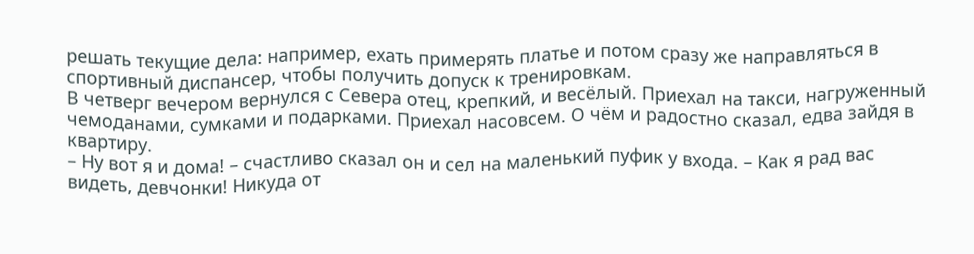решать текущие дела: например, ехать примерять платье и потом сразу же направляться в спортивный диспансер, чтобы получить допуск к тренировкам.
В четверг вечером вернулся с Севера отец, крепкий, и весёлый. Приехал на такси, нагруженный чемоданами, сумками и подарками. Приехал насовсем. О чём и радостно сказал, едва зайдя в квартиру.
– Ну вот я и дома! – счастливо сказал он и сел на маленький пуфик у входа. – Как я рад вас видеть, девчонки! Никуда от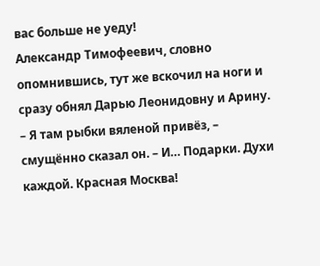вас больше не уеду!
Александр Тимофеевич, словно опомнившись, тут же вскочил на ноги и сразу обнял Дарью Леонидовну и Арину.
– Я там рыбки вяленой привёз, – смущённо сказал он. – И… Подарки. Духи каждой. Красная Москва!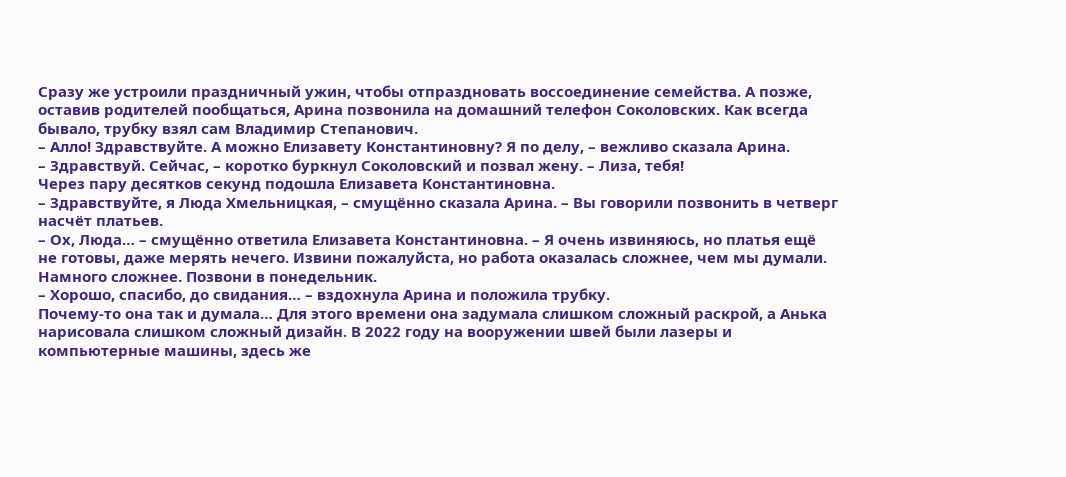Сразу же устроили праздничный ужин, чтобы отпраздновать воссоединение семейства. А позже, оставив родителей пообщаться, Арина позвонила на домашний телефон Соколовских. Как всегда бывало, трубку взял сам Владимир Степанович.
– Алло! Здравствуйте. А можно Елизавету Константиновну? Я по делу, – вежливо сказала Арина.
– Здравствуй. Сейчас, – коротко буркнул Соколовский и позвал жену. – Лиза, тебя!
Через пару десятков секунд подошла Елизавета Константиновна.
– Здравствуйте, я Люда Хмельницкая, – смущённо сказала Арина. – Вы говорили позвонить в четверг насчёт платьев.
– Ох, Люда… – смущённо ответила Елизавета Константиновна. – Я очень извиняюсь, но платья ещё не готовы, даже мерять нечего. Извини пожалуйста, но работа оказалась сложнее, чем мы думали. Намного сложнее. Позвони в понедельник.
– Хорошо, спасибо, до свидания… – вздохнула Арина и положила трубку.
Почему-то она так и думала… Для этого времени она задумала слишком сложный раскрой, а Анька нарисовала слишком сложный дизайн. В 2022 году на вооружении швей были лазеры и компьютерные машины, здесь же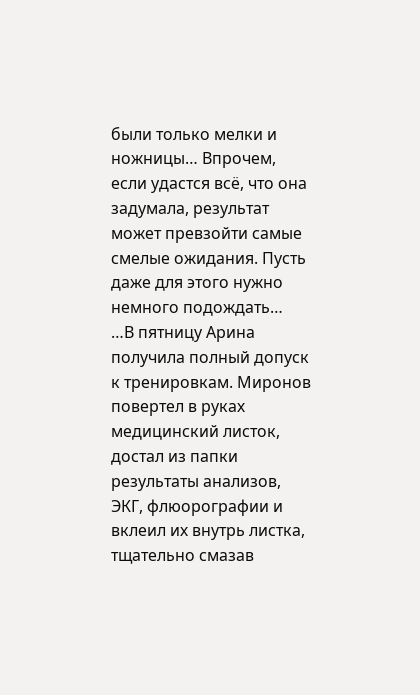были только мелки и ножницы… Впрочем, если удастся всё, что она задумала, результат может превзойти самые смелые ожидания. Пусть даже для этого нужно немного подождать…
…В пятницу Арина получила полный допуск к тренировкам. Миронов повертел в руках медицинский листок, достал из папки результаты анализов, ЭКГ, флюорографии и вклеил их внутрь листка, тщательно смазав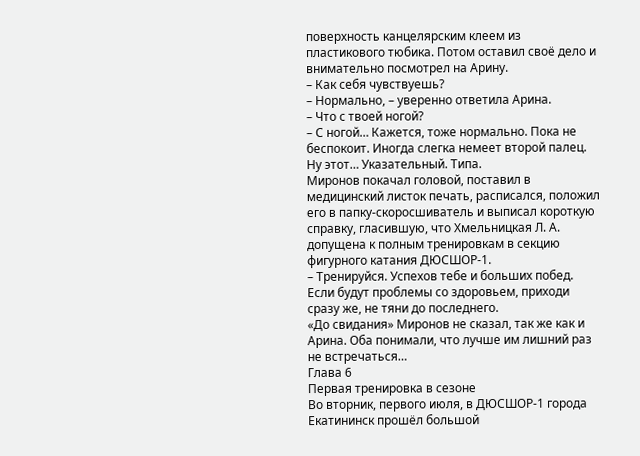поверхность канцелярским клеем из пластикового тюбика. Потом оставил своё дело и внимательно посмотрел на Арину.
– Как себя чувствуешь?
– Нормально, – уверенно ответила Арина.
– Что с твоей ногой?
– С ногой… Кажется, тоже нормально. Пока не беспокоит. Иногда слегка немеет второй палец. Ну этот… Указательный. Типа.
Миронов покачал головой, поставил в медицинский листок печать, расписался, положил его в папку-скоросшиватель и выписал короткую справку, гласившую, что Хмельницкая Л. А. допущена к полным тренировкам в секцию фигурного катания ДЮСШОР-1.
– Тренируйся. Успехов тебе и больших побед. Если будут проблемы со здоровьем, приходи сразу же, не тяни до последнего.
«До свидания» Миронов не сказал, так же как и Арина. Оба понимали, что лучше им лишний раз не встречаться…
Глава 6
Первая тренировка в сезоне
Во вторник, первого июля, в ДЮСШОР-1 города Екатининск прошёл большой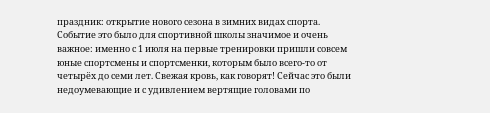праздник: открытие нового сезона в зимних видах спорта.
Событие это было для спортивной школы значимое и очень важное: именно с 1 июля на первые тренировки пришли совсем юные спортсмены и спортсменки, которым было всего-то от четырёх до семи лет. Свежая кровь, как говорят! Сейчас это были недоумевающие и с удивлением вертящие головами по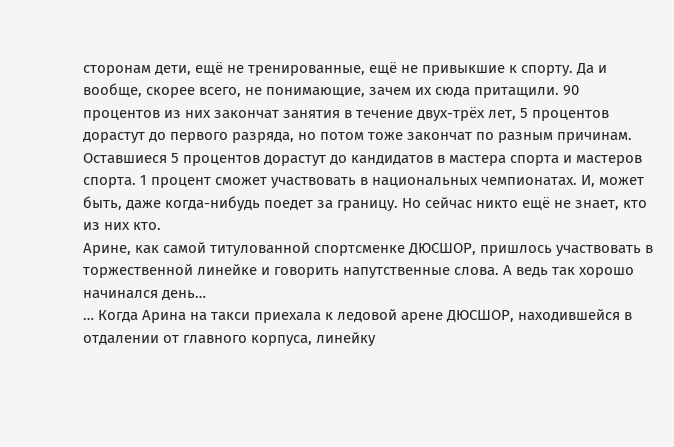сторонам дети, ещё не тренированные, ещё не привыкшие к спорту. Да и вообще, скорее всего, не понимающие, зачем их сюда притащили. 90 процентов из них закончат занятия в течение двух-трёх лет, 5 процентов дорастут до первого разряда, но потом тоже закончат по разным причинам. Оставшиеся 5 процентов дорастут до кандидатов в мастера спорта и мастеров спорта. 1 процент сможет участвовать в национальных чемпионатах. И, может быть, даже когда-нибудь поедет за границу. Но сейчас никто ещё не знает, кто из них кто.
Арине, как самой титулованной спортсменке ДЮСШОР, пришлось участвовать в торжественной линейке и говорить напутственные слова. А ведь так хорошо начинался день…
… Когда Арина на такси приехала к ледовой арене ДЮСШОР, находившейся в отдалении от главного корпуса, линейку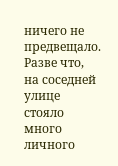ничего не предвещало. Разве что, на соседней улице стояло много личного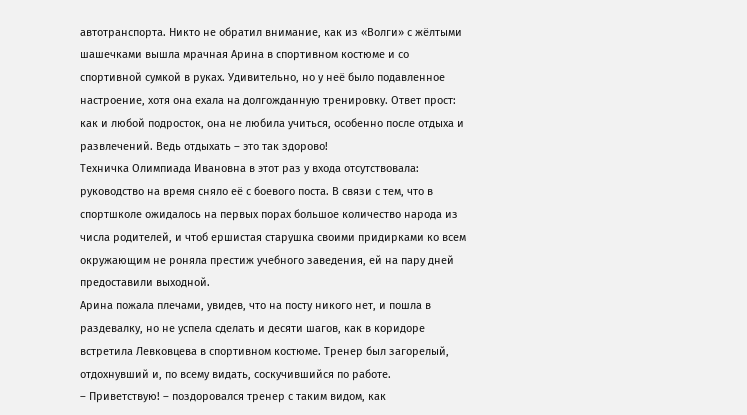автотранспорта. Никто не обратил внимание, как из «Волги» с жёлтыми шашечками вышла мрачная Арина в спортивном костюме и со спортивной сумкой в руках. Удивительно, но у неё было подавленное настроение, хотя она ехала на долгожданную тренировку. Ответ прост: как и любой подросток, она не любила учиться, особенно после отдыха и развлечений. Ведь отдыхать – это так здорово!
Техничка Олимпиада Ивановна в этот раз у входа отсутствовала: руководство на время сняло её с боевого поста. В связи с тем, что в спортшколе ожидалось на первых порах большое количество народа из числа родителей, и чтоб ершистая старушка своими придирками ко всем окружающим не роняла престиж учебного заведения, ей на пару дней предоставили выходной.
Арина пожала плечами, увидев, что на посту никого нет, и пошла в раздевалку, но не успела сделать и десяти шагов, как в коридоре встретила Левковцева в спортивном костюме. Тренер был загорелый, отдохнувший и, по всему видать, соскучившийся по работе.
– Приветствую! – поздоровался тренер с таким видом, как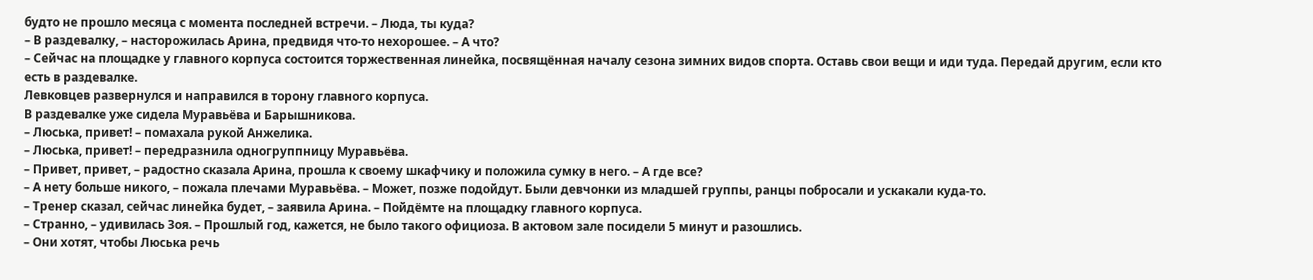будто не прошло месяца с момента последней встречи. – Люда, ты куда?
– В раздевалку, – насторожилась Арина, предвидя что-то нехорошее. – А что?
– Сейчас на площадке у главного корпуса состоится торжественная линейка, посвящённая началу сезона зимних видов спорта. Оставь свои вещи и иди туда. Передай другим, если кто есть в раздевалке.
Левковцев развернулся и направился в торону главного корпуса.
В раздевалке уже сидела Муравьёва и Барышникова.
– Люська, привет! – помахала рукой Анжелика.
– Люська, привет! – передразнила одногруппницу Муравьёва.
– Привет, привет, – радостно сказала Арина, прошла к своему шкафчику и положила сумку в него. – А где все?
– А нету больше никого, – пожала плечами Муравьёва. – Может, позже подойдут. Были девчонки из младшей группы, ранцы побросали и ускакали куда-то.
– Тренер сказал, сейчас линейка будет, – заявила Арина. – Пойдёмте на площадку главного корпуса.
– Странно, – удивилась Зоя. – Прошлый год, кажется, не было такого официоза. В актовом зале посидели 5 минут и разошлись.
– Они хотят, чтобы Люська речь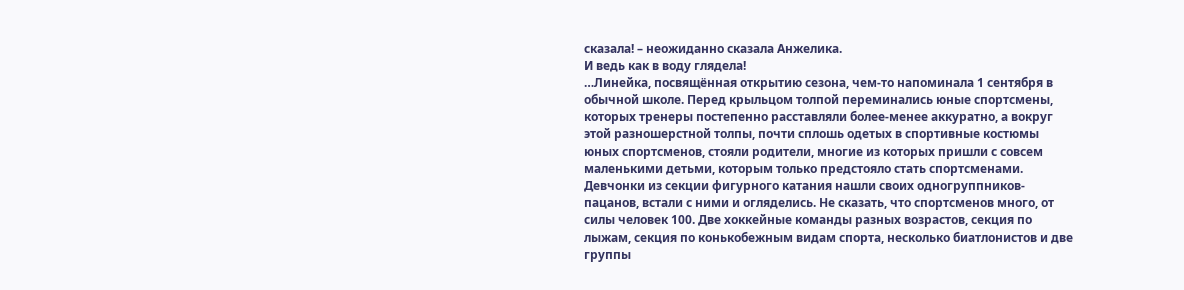сказала! – неожиданно сказала Анжелика.
И ведь как в воду глядела!
…Линейка, посвящённая открытию сезона, чем-то напоминала 1 сентября в обычной школе. Перед крыльцом толпой переминались юные спортсмены, которых тренеры постепенно расставляли более-менее аккуратно, а вокруг этой разношерстной толпы, почти сплошь одетых в спортивные костюмы юных спортсменов, стояли родители, многие из которых пришли с совсем маленькими детьми, которым только предстояло стать спортсменами.
Девчонки из секции фигурного катания нашли своих одногруппников-пацанов, встали с ними и огляделись. Не сказать, что спортсменов много, от силы человек 100. Две хоккейные команды разных возрастов, секция по лыжам, секция по конькобежным видам спорта, несколько биатлонистов и две группы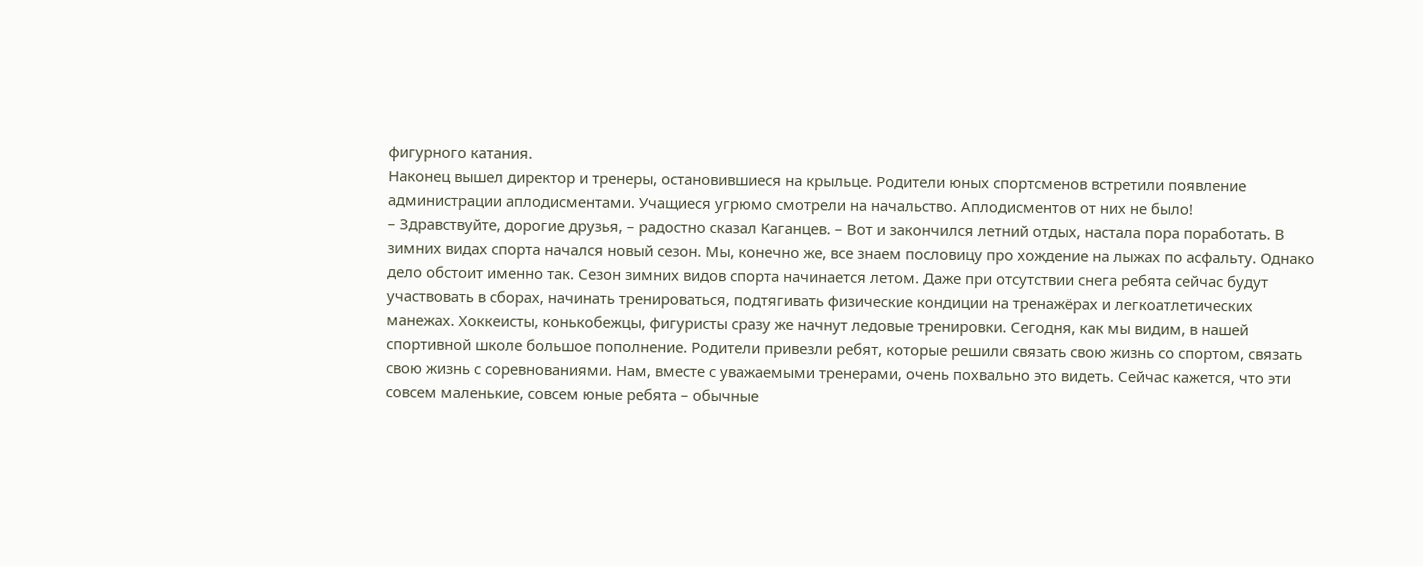фигурного катания.
Наконец вышел директор и тренеры, остановившиеся на крыльце. Родители юных спортсменов встретили появление администрации аплодисментами. Учащиеся угрюмо смотрели на начальство. Аплодисментов от них не было!
– Здравствуйте, дорогие друзья, – радостно сказал Каганцев. – Вот и закончился летний отдых, настала пора поработать. В зимних видах спорта начался новый сезон. Мы, конечно же, все знаем пословицу про хождение на лыжах по асфальту. Однако дело обстоит именно так. Сезон зимних видов спорта начинается летом. Даже при отсутствии снега ребята сейчас будут участвовать в сборах, начинать тренироваться, подтягивать физические кондиции на тренажёрах и легкоатлетических манежах. Хоккеисты, конькобежцы, фигуристы сразу же начнут ледовые тренировки. Сегодня, как мы видим, в нашей спортивной школе большое пополнение. Родители привезли ребят, которые решили связать свою жизнь со спортом, связать свою жизнь с соревнованиями. Нам, вместе с уважаемыми тренерами, очень похвально это видеть. Сейчас кажется, что эти совсем маленькие, совсем юные ребята – обычные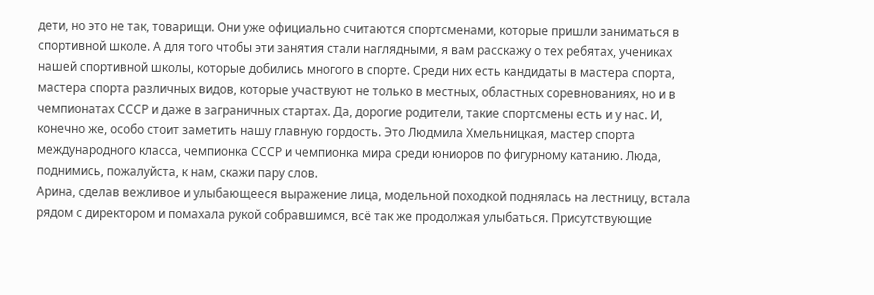дети, но это не так, товарищи. Они уже официально считаются спортсменами, которые пришли заниматься в спортивной школе. А для того чтобы эти занятия стали наглядными, я вам расскажу о тех ребятах, учениках нашей спортивной школы, которые добились многого в спорте. Среди них есть кандидаты в мастера спорта, мастера спорта различных видов, которые участвуют не только в местных, областных соревнованиях, но и в чемпионатах СССР и даже в заграничных стартах. Да, дорогие родители, такие спортсмены есть и у нас. И, конечно же, особо стоит заметить нашу главную гордость. Это Людмила Хмельницкая, мастер спорта международного класса, чемпионка СССР и чемпионка мира среди юниоров по фигурному катанию. Люда, поднимись, пожалуйста, к нам, скажи пару слов.
Арина, сделав вежливое и улыбающееся выражение лица, модельной походкой поднялась на лестницу, встала рядом с директором и помахала рукой собравшимся, всё так же продолжая улыбаться. Присутствующие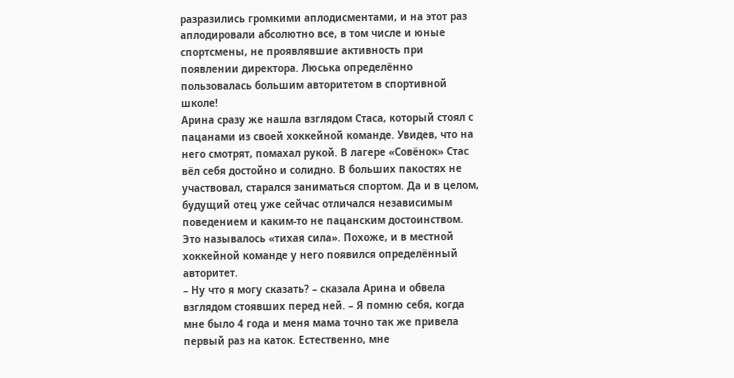разразились громкими аплодисментами, и на этот раз аплодировали абсолютно все, в том числе и юные спортсмены, не проявлявшие активность при появлении директора. Люська определённо пользовалась большим авторитетом в спортивной школе!
Арина сразу же нашла взглядом Стаса, который стоял с пацанами из своей хоккейной команде. Увидев, что на него смотрят, помахал рукой. В лагере «Совёнок» Стас вёл себя достойно и солидно. В больших пакостях не участвовал, старался заниматься спортом. Да и в целом, будущий отец уже сейчас отличался независимым поведением и каким-то не пацанским достоинством. Это называлось «тихая сила». Похоже, и в местной хоккейной команде у него появился определённый авторитет.
– Ну что я могу сказать? – сказала Арина и обвела взглядом стоявших перед ней. – Я помню себя, когда мне было 4 года и меня мама точно так же привела первый раз на каток. Естественно, мне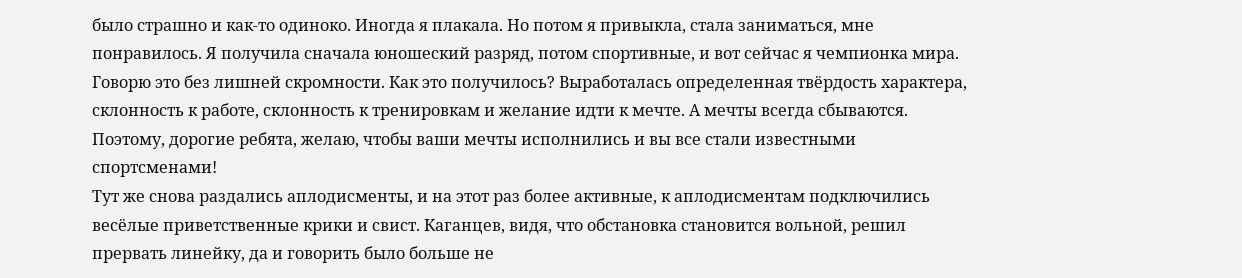было страшно и как-то одиноко. Иногда я плакала. Но потом я привыкла, стала заниматься, мне понравилось. Я получила сначала юношеский разряд, потом спортивные, и вот сейчас я чемпионка мира. Говорю это без лишней скромности. Как это получилось? Выработалась определенная твёрдость характера, склонность к работе, склонность к тренировкам и желание идти к мечте. А мечты всегда сбываются. Поэтому, дорогие ребята, желаю, чтобы ваши мечты исполнились и вы все стали известными спортсменами!
Тут же снова раздались аплодисменты, и на этот раз более активные, к аплодисментам подключились весёлые приветственные крики и свист. Каганцев, видя, что обстановка становится вольной, решил прервать линейку, да и говорить было больше не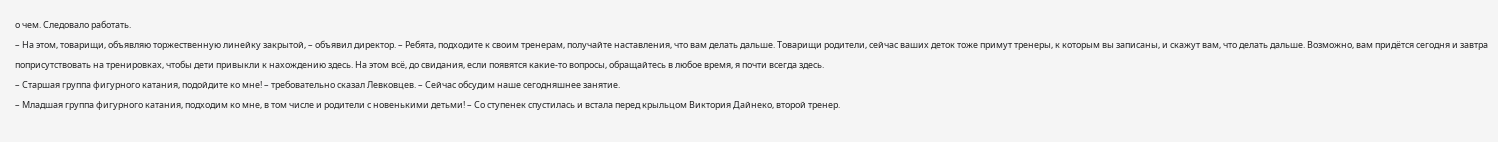о чем. Следовало работать.
– На этом, товарищи, объявляю торжественную линейку закрытой, – объявил директор. – Ребята, подходите к своим тренерам, получайте наставления, что вам делать дальше. Товарищи родители, сейчас ваших деток тоже примут тренеры, к которым вы записаны, и скажут вам, что делать дальше. Возможно, вам придётся сегодня и завтра поприсутствовать на тренировках, чтобы дети привыкли к нахождению здесь. На этом всё, до свидания, если появятся какие-то вопросы, обращайтесь в любое время, я почти всегда здесь.
– Старшая группа фигурного катания, подойдите ко мне! – требовательно сказал Левковцев. – Сейчас обсудим наше сегодняшнее занятие.
– Младшая группа фигурного катания, подходим ко мне, в том числе и родители с новенькими детьми! – Со ступенек спустилась и встала перед крыльцом Виктория Дайнеко, второй тренер.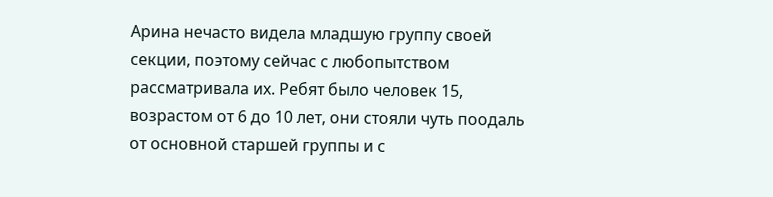Арина нечасто видела младшую группу своей секции, поэтому сейчас с любопытством рассматривала их. Ребят было человек 15, возрастом от 6 до 10 лет, они стояли чуть поодаль от основной старшей группы и с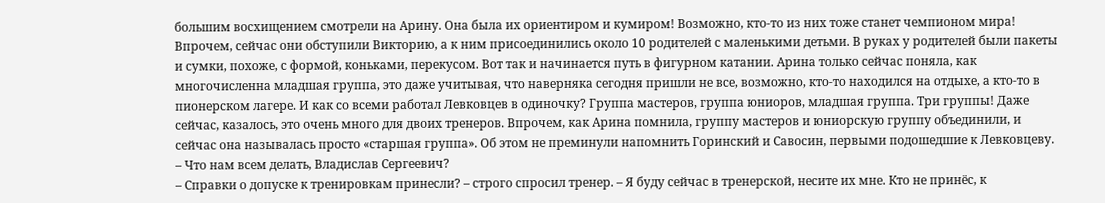большим восхищением смотрели на Арину. Она была их ориентиром и кумиром! Возможно, кто-то из них тоже станет чемпионом мира! Впрочем, сейчас они обступили Викторию, а к ним присоединились около 10 родителей с маленькими детьми. В руках у родителей были пакеты и сумки, похоже, с формой, коньками, перекусом. Вот так и начинается путь в фигурном катании. Арина только сейчас поняла, как многочисленна младшая группа, это даже учитывая, что наверняка сегодня пришли не все, возможно, кто-то находился на отдыхе, а кто-то в пионерском лагере. И как со всеми работал Левковцев в одиночку? Группа мастеров, группа юниоров, младшая группа. Три группы! Даже сейчас, казалось, это очень много для двоих тренеров. Впрочем, как Арина помнила, группу мастеров и юниорскую группу объединили, и сейчас она называлась просто «старшая группа». Об этом не преминули напомнить Горинский и Савосин, первыми подошедшие к Левковцеву.
– Что нам всем делать, Владислав Сергеевич?
– Справки о допуске к тренировкам принесли? – строго спросил тренер. – Я буду сейчас в тренерской, несите их мне. Кто не принёс, к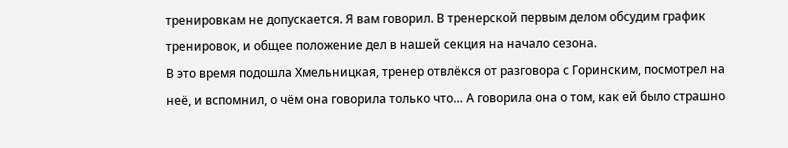тренировкам не допускается. Я вам говорил. В тренерской первым делом обсудим график тренировок, и общее положение дел в нашей секция на начало сезона.
В это время подошла Хмельницкая, тренер отвлёкся от разговора с Горинским, посмотрел на неё, и вспомнил, о чём она говорила только что… А говорила она о том, как ей было страшно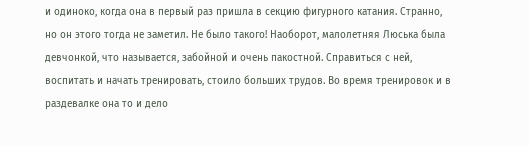и одиноко, когда она в первый раз пришла в секцию фигурного катания. Странно, но он этого тогда не заметил. Не было такого! Наоборот, малолетняя Люська была девчонкой, что называется, забойной и очень пакостной. Справиться с ней, воспитать и начать тренировать, стоило больших трудов. Во время тренировок и в раздевалке она то и дело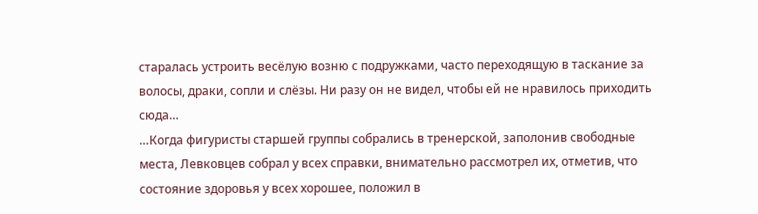старалась устроить весёлую возню с подружками, часто переходящую в таскание за волосы, драки, сопли и слёзы. Ни разу он не видел, чтобы ей не нравилось приходить сюда…
…Когда фигуристы старшей группы собрались в тренерской, заполонив свободные места, Левковцев собрал у всех справки, внимательно рассмотрел их, отметив, что состояние здоровья у всех хорошее, положил в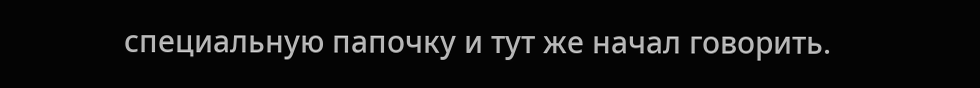специальную папочку и тут же начал говорить.